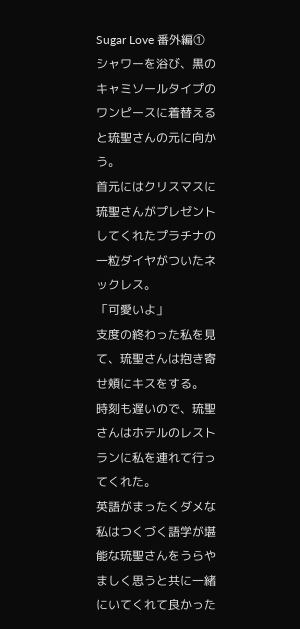Sugar Love 番外編①
シャワーを浴び、黒のキャミソールタイプのワンピースに着替えると琉聖さんの元に向かう。
首元にはクリスマスに琉聖さんがプレゼントしてくれたプラチナの一粒ダイヤがついたネックレス。
「可愛いよ」
支度の終わった私を見て、琉聖さんは抱き寄せ頬にキスをする。
時刻も遅いので、琉聖さんはホテルのレストランに私を連れて行ってくれた。
英語がまったくダメな私はつくづく語学が堪能な琉聖さんをうらやましく思うと共に一緒にいてくれて良かった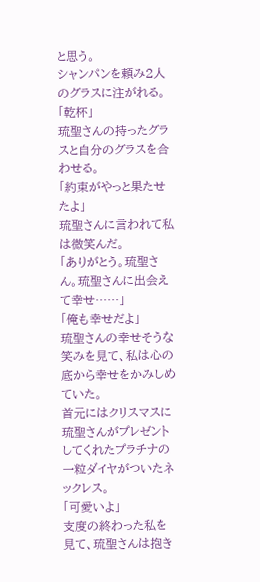と思う。
シャンパンを頼み2人のグラスに注がれる。
「乾杯」
琉聖さんの持ったグラスと自分のグラスを合わせる。
「約束がやっと果たせたよ」
琉聖さんに言われて私は微笑んだ。
「ありがとう。琉聖さん。琉聖さんに出会えて幸せ……」
「俺も幸せだよ」
琉聖さんの幸せそうな笑みを見て、私は心の底から幸せをかみしめていた。
首元にはクリスマスに琉聖さんがプレゼントしてくれたプラチナの一粒ダイヤがついたネックレス。
「可愛いよ」
支度の終わった私を見て、琉聖さんは抱き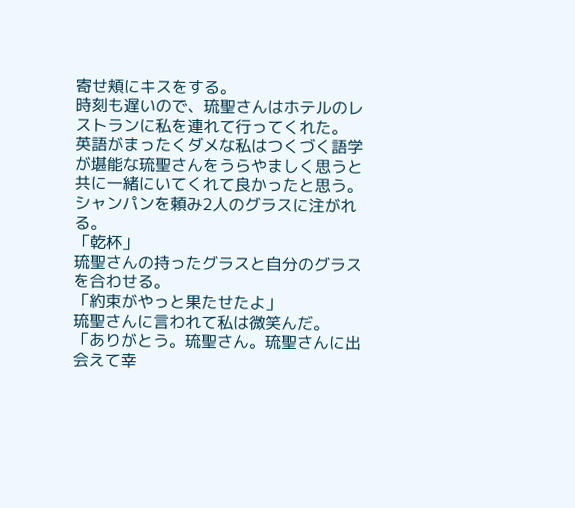寄せ頬にキスをする。
時刻も遅いので、琉聖さんはホテルのレストランに私を連れて行ってくれた。
英語がまったくダメな私はつくづく語学が堪能な琉聖さんをうらやましく思うと共に一緒にいてくれて良かったと思う。
シャンパンを頼み2人のグラスに注がれる。
「乾杯」
琉聖さんの持ったグラスと自分のグラスを合わせる。
「約束がやっと果たせたよ」
琉聖さんに言われて私は微笑んだ。
「ありがとう。琉聖さん。琉聖さんに出会えて幸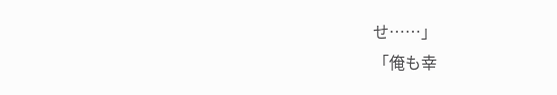せ……」
「俺も幸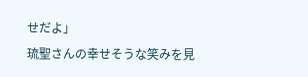せだよ」
琉聖さんの幸せそうな笑みを見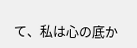て、私は心の底か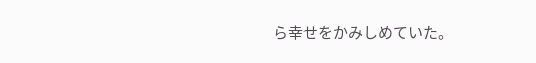ら幸せをかみしめていた。